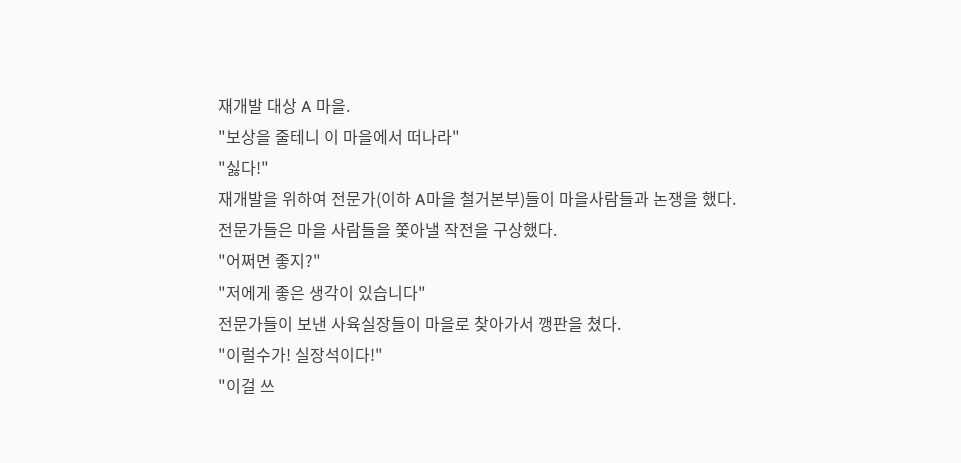재개발 대상 A 마을.
"보상을 줄테니 이 마을에서 떠나라"
"싫다!"
재개발을 위하여 전문가(이하 A마을 철거본부)들이 마을사람들과 논쟁을 했다.
전문가들은 마을 사람들을 쫓아낼 작전을 구상했다.
"어쩌면 좋지?"
"저에게 좋은 생각이 있습니다"
전문가들이 보낸 사육실장들이 마을로 찾아가서 깽판을 쳤다.
"이럴수가! 실장석이다!"
"이걸 쓰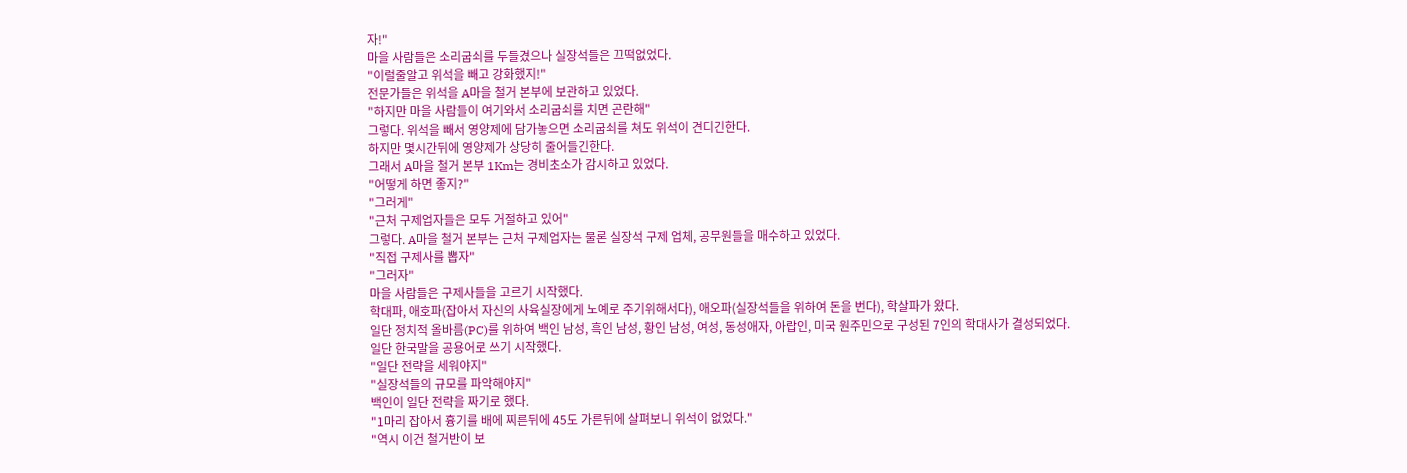자!"
마을 사람들은 소리굽쇠를 두들겼으나 실장석들은 끄떡없었다.
"이럴줄알고 위석을 빼고 강화했지!"
전문가들은 위석을 A마을 철거 본부에 보관하고 있었다.
"하지만 마을 사람들이 여기와서 소리굽쇠를 치면 곤란해"
그렇다. 위석을 빼서 영양제에 담가놓으면 소리굽쇠를 쳐도 위석이 견디긴한다.
하지만 몇시간뒤에 영양제가 상당히 줄어들긴한다.
그래서 A마을 철거 본부 1Km는 경비초소가 감시하고 있었다.
"어떻게 하면 좋지?"
"그러게"
"근처 구제업자들은 모두 거절하고 있어"
그렇다. A마을 철거 본부는 근처 구제업자는 물론 실장석 구제 업체, 공무원들을 매수하고 있었다.
"직접 구제사를 뽑자"
"그러자"
마을 사람들은 구제사들을 고르기 시작했다.
학대파, 애호파(잡아서 자신의 사육실장에게 노예로 주기위해서다), 애오파(실장석들을 위하여 돈을 번다), 학살파가 왔다.
일단 정치적 올바름(PC)를 위하여 백인 남성, 흑인 남성, 황인 남성, 여성, 동성애자, 아랍인, 미국 원주민으로 구성된 7인의 학대사가 결성되었다.
일단 한국말을 공용어로 쓰기 시작했다.
"일단 전략을 세워야지"
"실장석들의 규모를 파악해야지"
백인이 일단 전략을 짜기로 했다.
"1마리 잡아서 흉기를 배에 찌른뒤에 45도 가른뒤에 살펴보니 위석이 없었다."
"역시 이건 철거반이 보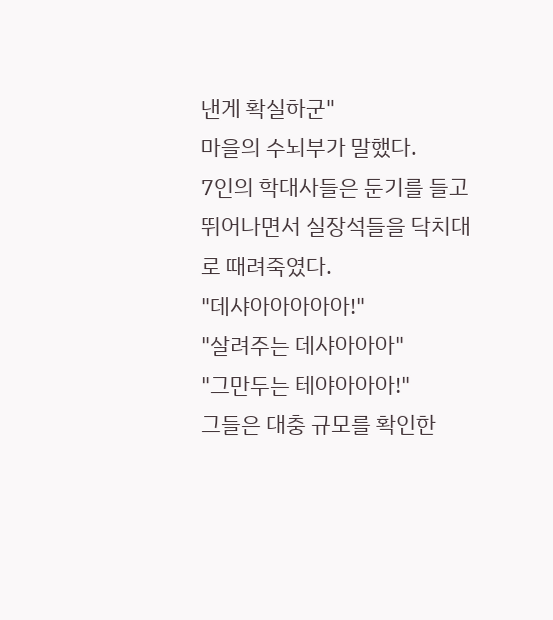낸게 확실하군"
마을의 수뇌부가 말했다.
7인의 학대사들은 둔기를 들고 뛰어나면서 실장석들을 닥치대로 때려죽였다.
"데샤아아아아아!"
"살려주는 데샤아아아"
"그만두는 테야아아아!"
그들은 대충 규모를 확인한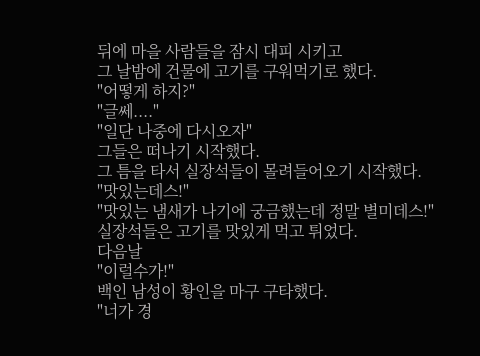뒤에 마을 사람들을 잠시 대피 시키고
그 날밤에 건물에 고기를 구워먹기로 했다.
"어떻게 하지?"
"글쎄...."
"일단 나중에 다시오자"
그들은 떠나기 시작했다.
그 틈을 타서 실장석들이 몰려들어오기 시작했다.
"맛있는데스!"
"맛있는 냄새가 나기에 궁금했는데 정말 별미데스!"
실장석들은 고기를 맛있게 먹고 튀었다.
다음날
"이럴수가!"
백인 남성이 황인을 마구 구타했다.
"너가 경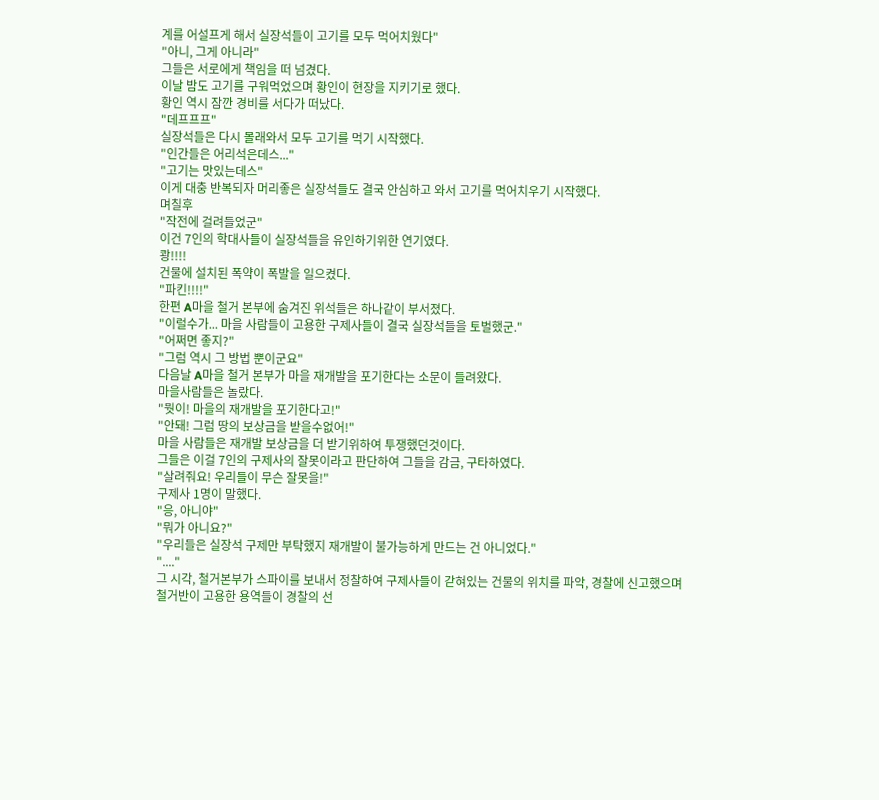계를 어설프게 해서 실장석들이 고기를 모두 먹어치웠다"
"아니, 그게 아니라"
그들은 서로에게 책임을 떠 넘겼다.
이날 밤도 고기를 구워먹었으며 황인이 현장을 지키기로 했다.
황인 역시 잠깐 경비를 서다가 떠났다.
"데프프프"
실장석들은 다시 몰래와서 모두 고기를 먹기 시작했다.
"인간들은 어리석은데스..."
"고기는 맛있는데스"
이게 대충 반복되자 머리좋은 실장석들도 결국 안심하고 와서 고기를 먹어치우기 시작했다.
며칠후
"작전에 걸려들었군"
이건 7인의 학대사들이 실장석들을 유인하기위한 연기였다.
쾅!!!!
건물에 설치된 폭약이 폭발을 일으켰다.
"파킨!!!!"
한편 A마을 철거 본부에 숨겨진 위석들은 하나같이 부서졌다.
"이럴수가... 마을 사람들이 고용한 구제사들이 결국 실장석들을 토벌했군."
"어쩌면 좋지?"
"그럼 역시 그 방법 뿐이군요"
다음날 A마을 철거 본부가 마을 재개발을 포기한다는 소문이 들려왔다.
마을사람들은 놀랐다.
"뭣이! 마을의 재개발을 포기한다고!"
"안돼! 그럼 땅의 보상금을 받을수없어!"
마을 사람들은 재개발 보상금을 더 받기위하여 투쟁했던것이다.
그들은 이걸 7인의 구제사의 잘못이라고 판단하여 그들을 감금, 구타하였다.
"살려줘요! 우리들이 무슨 잘못을!"
구제사 1명이 말했다.
"응, 아니야"
"뭐가 아니요?"
"우리들은 실장석 구제만 부탁했지 재개발이 불가능하게 만드는 건 아니었다."
"...."
그 시각, 철거본부가 스파이를 보내서 정찰하여 구제사들이 갇혀있는 건물의 위치를 파악, 경찰에 신고했으며
철거반이 고용한 용역들이 경찰의 선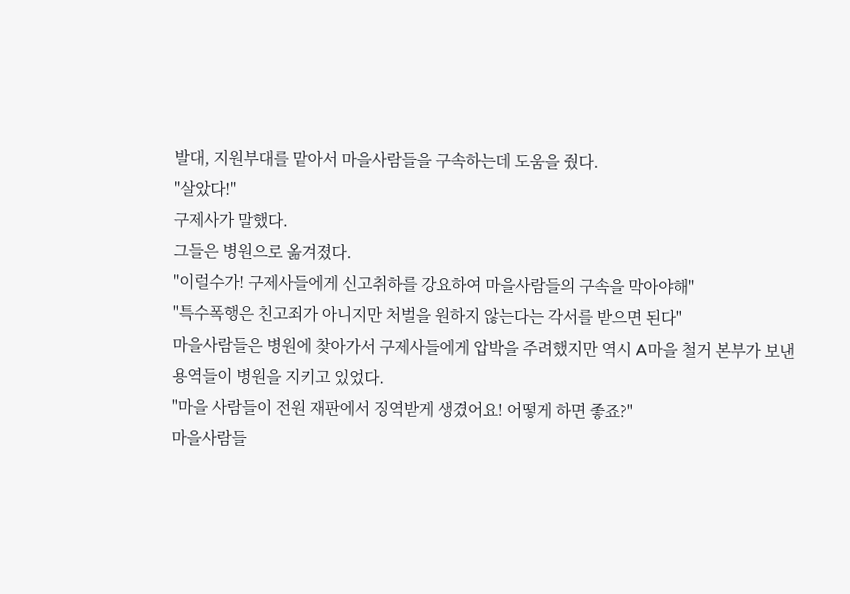발대, 지원부대를 맡아서 마을사람들을 구속하는데 도움을 줬다.
"살았다!"
구제사가 말했다.
그들은 병원으로 옮겨졌다.
"이럴수가! 구제사들에게 신고취하를 강요하여 마을사람들의 구속을 막아야해"
"특수폭행은 친고죄가 아니지만 처벌을 원하지 않는다는 각서를 받으면 된다"
마을사람들은 병원에 찾아가서 구제사들에게 압박을 주려했지만 역시 A마을 철거 본부가 보낸 용역들이 병원을 지키고 있었다.
"마을 사람들이 전원 재판에서 징역받게 생겼어요! 어떻게 하면 좋죠?"
마을사람들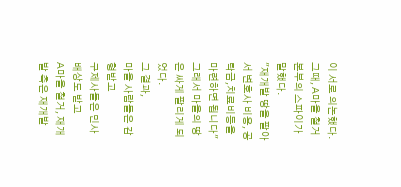이 서로 의논했다.
그때, A마을 철거 본부의 스파이가 말했다.
"재개발 땅을 팔아서 변호사 비용, 공탁금,치료비등을 마련하면 됩니다"
그래서 마을의 땅은 싸게 팔리게 되었다.
그 결과,
마을 사람들은 감형받고
구제사들은 민사 배상도 받고
A마을 철거, 재개발 측은 재개발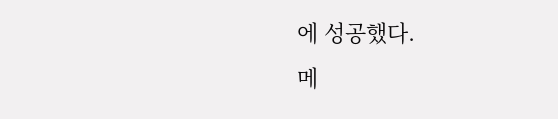에 성공했다.
메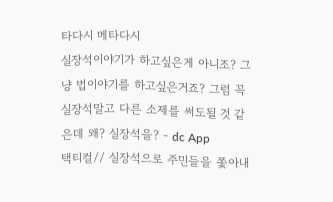타다시 메타다시
실장석이야기가 하고싶은게 아니조? 그냥 법이야기를 하고싶은거죠? 그럼 꼭 실장석말고 다른 소제를 써도될 것 같은데 왜? 실장석을? - dc App
택티컬// 실장석으로 주민들을 쫓아내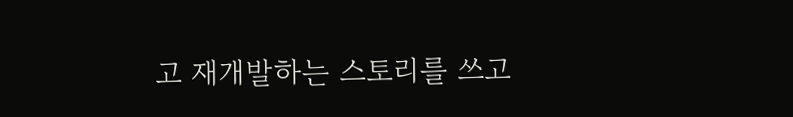고 재개발하는 스토리를 쓰고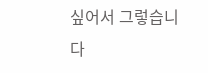싶어서 그렇습니다